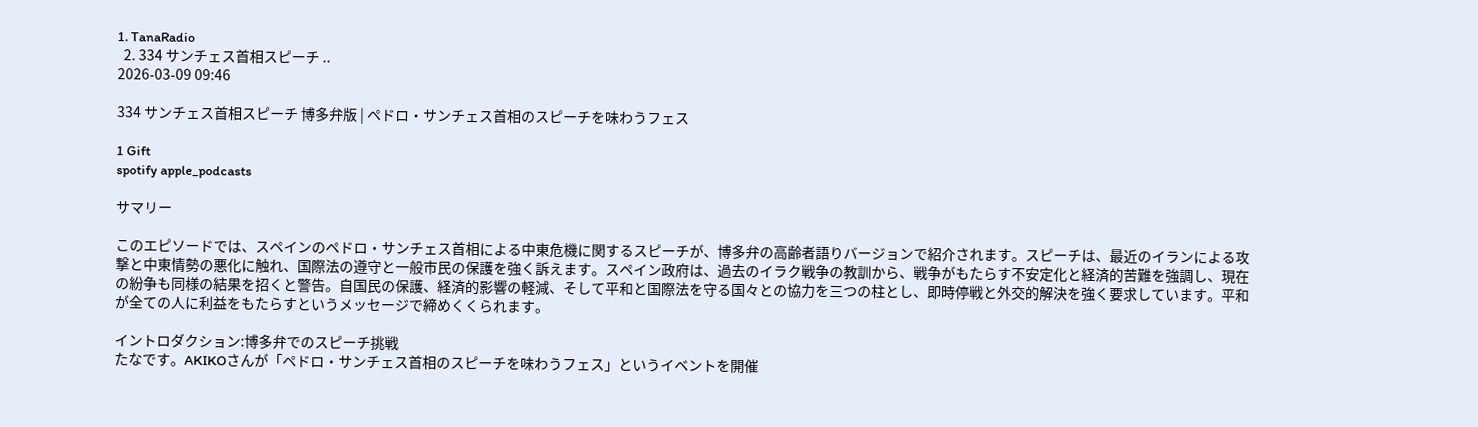1. TanaRadio
  2. 334 サンチェス首相スピーチ ..
2026-03-09 09:46

334 サンチェス首相スピーチ 博多弁版 | ペドロ・サンチェス首相のスピーチを味わうフェス

1 Gift
spotify apple_podcasts

サマリー

このエピソードでは、スペインのペドロ・サンチェス首相による中東危機に関するスピーチが、博多弁の高齢者語りバージョンで紹介されます。スピーチは、最近のイランによる攻撃と中東情勢の悪化に触れ、国際法の遵守と一般市民の保護を強く訴えます。スペイン政府は、過去のイラク戦争の教訓から、戦争がもたらす不安定化と経済的苦難を強調し、現在の紛争も同様の結果を招くと警告。自国民の保護、経済的影響の軽減、そして平和と国際法を守る国々との協力を三つの柱とし、即時停戦と外交的解決を強く要求しています。平和が全ての人に利益をもたらすというメッセージで締めくくられます。

イントロダクション:博多弁でのスピーチ挑戦
たなです。AKIKOさんが「ペドロ・サンチェス首相のスピーチを味わうフェス」というイベントを開催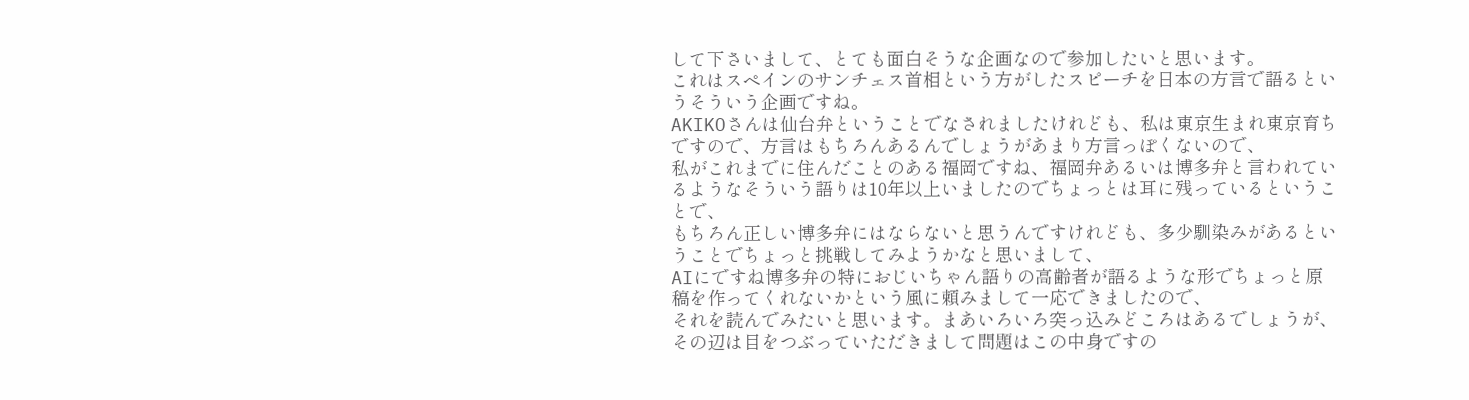して下さいまして、とても面白そうな企画なので参加したいと思います。
これはスペインのサンチェス首相という方がしたスピーチを日本の方言で語るというそういう企画ですね。
AKIKOさんは仙台弁ということでなされましたけれども、私は東京生まれ東京育ちですので、方言はもちろんあるんでしょうがあまり方言っぽくないので、
私がこれまでに住んだことのある福岡ですね、福岡弁あるいは博多弁と言われているようなそういう語りは10年以上いましたのでちょっとは耳に残っているということで、
もちろん正しい博多弁にはならないと思うんですけれども、多少馴染みがあるということでちょっと挑戦してみようかなと思いまして、
AIにですね博多弁の特におじいちゃん語りの高齢者が語るような形でちょっと原稿を作ってくれないかという風に頼みまして一応できましたので、
それを読んでみたいと思います。まあいろいろ突っ込みどころはあるでしょうが、その辺は目をつぶっていただきまして問題はこの中身ですの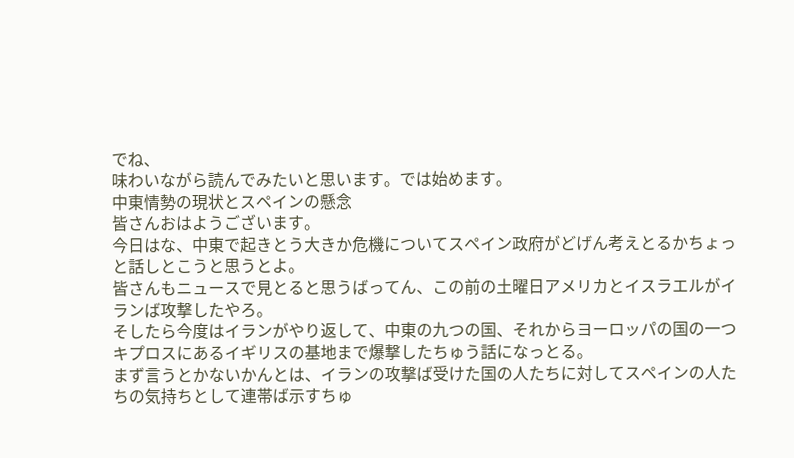でね、
味わいながら読んでみたいと思います。では始めます。
中東情勢の現状とスペインの懸念
皆さんおはようございます。
今日はな、中東で起きとう大きか危機についてスペイン政府がどげん考えとるかちょっと話しとこうと思うとよ。
皆さんもニュースで見とると思うばってん、この前の土曜日アメリカとイスラエルがイランば攻撃したやろ。
そしたら今度はイランがやり返して、中東の九つの国、それからヨーロッパの国の一つキプロスにあるイギリスの基地まで爆撃したちゅう話になっとる。
まず言うとかないかんとは、イランの攻撃ば受けた国の人たちに対してスペインの人たちの気持ちとして連帯ば示すちゅ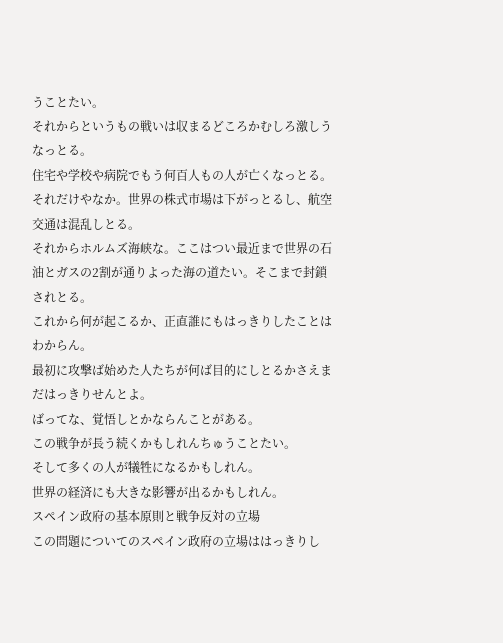うことたい。
それからというもの戦いは収まるどころかむしろ激しうなっとる。
住宅や学校や病院でもう何百人もの人が亡くなっとる。
それだけやなか。世界の株式市場は下がっとるし、航空交通は混乱しとる。
それからホルムズ海峡な。ここはつい最近まで世界の石油とガスの2割が通りよった海の道たい。そこまで封鎖されとる。
これから何が起こるか、正直誰にもはっきりしたことはわからん。
最初に攻撃ば始めた人たちが何ば目的にしとるかさえまだはっきりせんとよ。
ばってな、覚悟しとかならんことがある。
この戦争が長う続くかもしれんちゅうことたい。
そして多くの人が犠牲になるかもしれん。
世界の経済にも大きな影響が出るかもしれん。
スペイン政府の基本原則と戦争反対の立場
この問題についてのスペイン政府の立場ははっきりし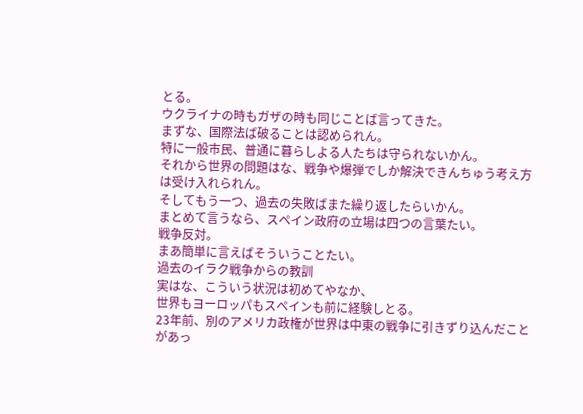とる。
ウクライナの時もガザの時も同じことば言ってきた。
まずな、国際法ば破ることは認められん。
特に一般市民、普通に暮らしよる人たちは守られないかん。
それから世界の問題はな、戦争や爆弾でしか解決できんちゅう考え方は受け入れられん。
そしてもう一つ、過去の失敗ばまた繰り返したらいかん。
まとめて言うなら、スペイン政府の立場は四つの言葉たい。
戦争反対。
まあ簡単に言えばそういうことたい。
過去のイラク戦争からの教訓
実はな、こういう状況は初めてやなか、
世界もヨーロッパもスペインも前に経験しとる。
23年前、別のアメリカ政権が世界は中東の戦争に引きずり込んだことがあっ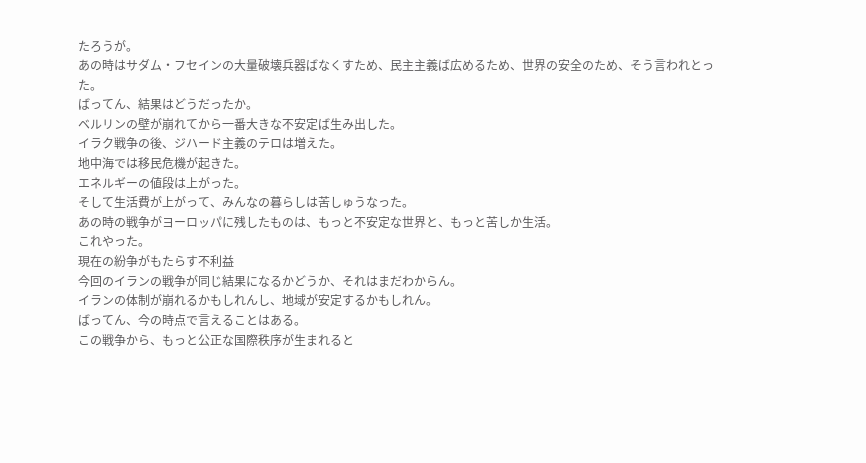たろうが。
あの時はサダム・フセインの大量破壊兵器ばなくすため、民主主義ば広めるため、世界の安全のため、そう言われとった。
ばってん、結果はどうだったか。
ベルリンの壁が崩れてから一番大きな不安定ば生み出した。
イラク戦争の後、ジハード主義のテロは増えた。
地中海では移民危機が起きた。
エネルギーの値段は上がった。
そして生活費が上がって、みんなの暮らしは苦しゅうなった。
あの時の戦争がヨーロッパに残したものは、もっと不安定な世界と、もっと苦しか生活。
これやった。
現在の紛争がもたらす不利益
今回のイランの戦争が同じ結果になるかどうか、それはまだわからん。
イランの体制が崩れるかもしれんし、地域が安定するかもしれん。
ばってん、今の時点で言えることはある。
この戦争から、もっと公正な国際秩序が生まれると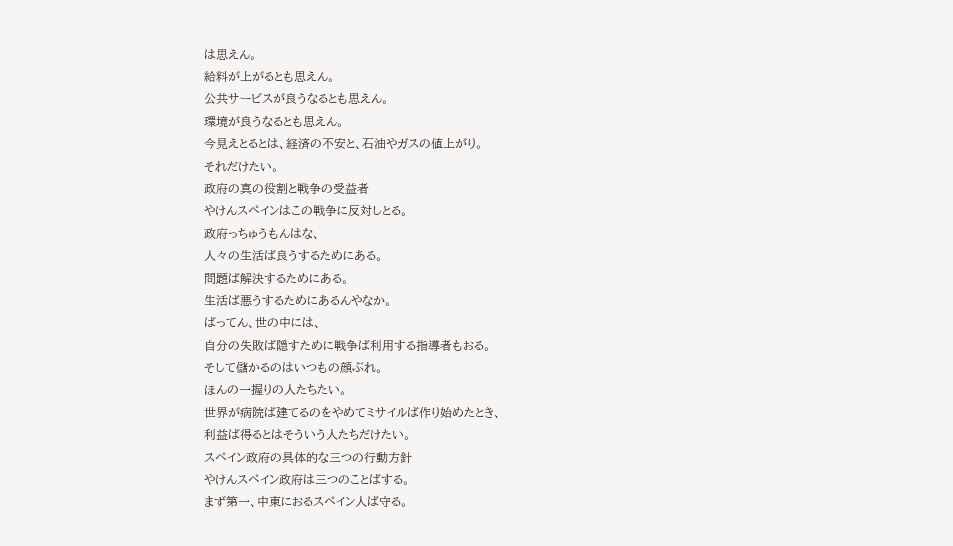は思えん。
給料が上がるとも思えん。
公共サービスが良うなるとも思えん。
環境が良うなるとも思えん。
今見えとるとは、経済の不安と、石油やガスの値上がり。
それだけたい。
政府の真の役割と戦争の受益者
やけんスペインはこの戦争に反対しとる。
政府っちゅうもんはな、
人々の生活ば良うするためにある。
問題ば解決するためにある。
生活ば悪うするためにあるんやなか。
ばってん、世の中には、
自分の失敗ば隠すために戦争ば利用する指導者もおる。
そして儲かるのはいつもの顔ぶれ。
ほんの一握りの人たちたい。
世界が病院ば建てるのをやめてミサイルば作り始めたとき、
利益ば得るとはそういう人たちだけたい。
スペイン政府の具体的な三つの行動方針
やけんスペイン政府は三つのことばする。
まず第一、中東におるスペイン人ば守る。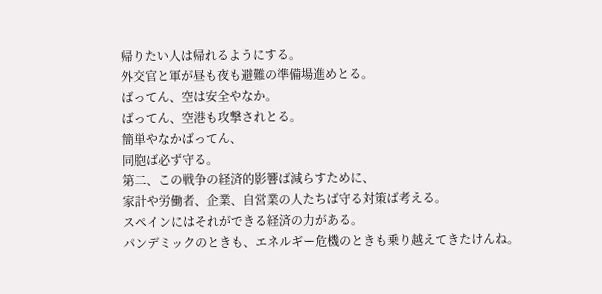帰りたい人は帰れるようにする。
外交官と軍が昼も夜も避難の準備場進めとる。
ばってん、空は安全やなか。
ばってん、空港も攻撃されとる。
簡単やなかばってん、
同胞ば必ず守る。
第二、この戦争の経済的影響ば減らすために、
家計や労働者、企業、自営業の人たちば守る対策ば考える。
スペインにはそれができる経済の力がある。
パンデミックのときも、エネルギー危機のときも乗り越えてきたけんね。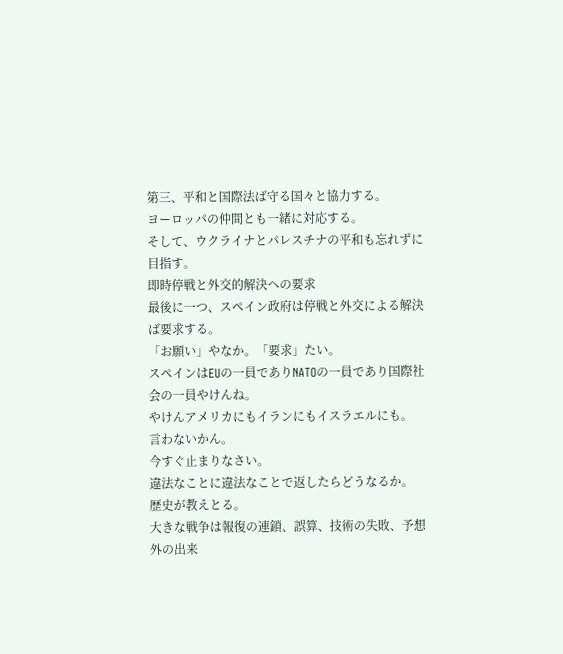第三、平和と国際法ば守る国々と協力する。
ヨーロッパの仲間とも一緒に対応する。
そして、ウクライナとパレスチナの平和も忘れずに目指す。
即時停戦と外交的解決への要求
最後に一つ、スペイン政府は停戦と外交による解決ば要求する。
「お願い」やなか。「要求」たい。
スペインはEUの一員でありNATOの一員であり国際社会の一員やけんね。
やけんアメリカにもイランにもイスラエルにも。
言わないかん。
今すぐ止まりなさい。
違法なことに違法なことで返したらどうなるか。
歴史が教えとる。
大きな戦争は報復の連鎖、誤算、技術の失敗、予想外の出来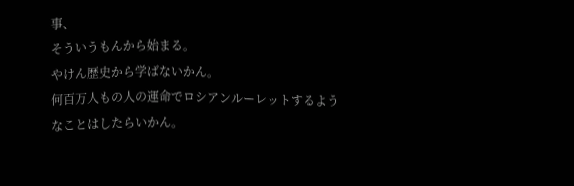事、
そういうもんから始まる。
やけん歴史から学ばないかん。
何百万人もの人の運命でロシアンルーレットするようなことはしたらいかん。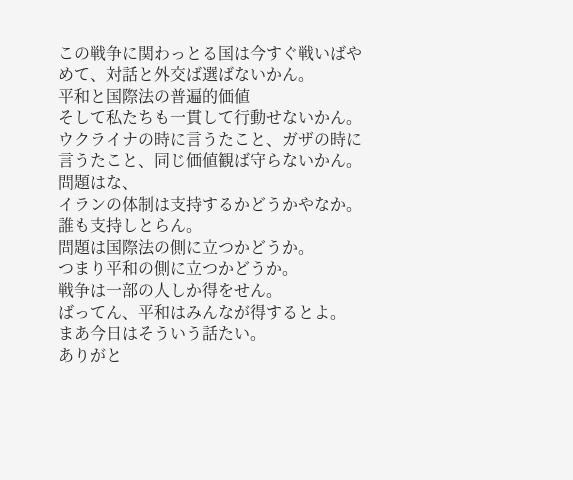この戦争に関わっとる国は今すぐ戦いばやめて、対話と外交ば選ばないかん。
平和と国際法の普遍的価値
そして私たちも一貫して行動せないかん。
ウクライナの時に言うたこと、ガザの時に言うたこと、同じ価値観ば守らないかん。
問題はな、
イランの体制は支持するかどうかやなか。
誰も支持しとらん。
問題は国際法の側に立つかどうか。
つまり平和の側に立つかどうか。
戦争は一部の人しか得をせん。
ばってん、平和はみんなが得するとよ。
まあ今日はそういう話たい。
ありがと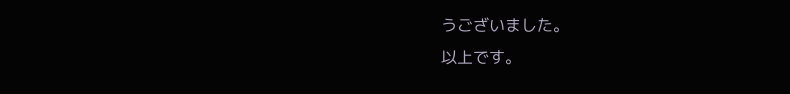うございました。
以上です。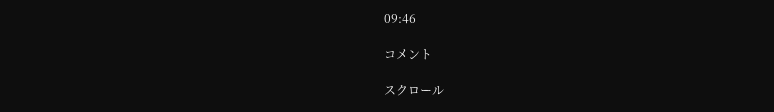09:46

コメント

スクロール